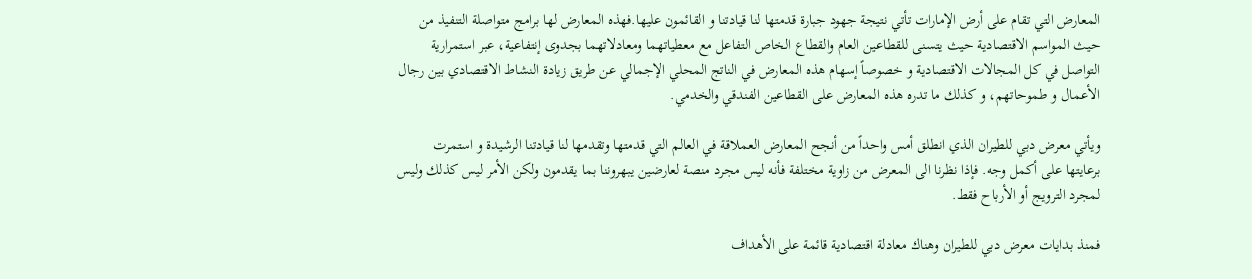المعارض التي تقام على أرض الإمارات تأتي نتيجة جهود جبارة قدمتها لنا قيادتنا و القائمون عليها.فهذه المعارض لها برامج متواصلة التنفيذ من حيث المواسم الاقتصادية حيث يتسنى للقطاعين العام والقطاع الخاص التفاعل مع معطياتهما ومعادلاتهما بجدوى إنتفاعية، عبر استمرارية التواصل في كل المجالات الاقتصادية و خصوصاً إسهام هذه المعارض في الناتج المحلي الإجمالي عن طريق زيادة النشاط الاقتصادي بين رجال الأعمال و طموحاتهم، و كذلك ما تدره هذه المعارض على القطاعين الفندقي والخدمي.

ويأتي معرض دبي للطيران الذي انطلق أمس واحداً من أنجح المعارض العملاقة في العالم التي قدمتها وتقدمها لنا قيادتنا الرشيدة و استمرت برعايتها على أكمل وجه. فإذا نظرنا الى المعرض من زاوية مختلفة فأنه ليس مجرد منصة لعارضين يبهروننا بما يقدمون ولكن الأمر ليس كذلك وليس لمجرد الترويج أو الأرباح فقط.

فمنذ بدايات معرض دبي للطيران وهناك معادلة اقتصادية قائمة على الأهداف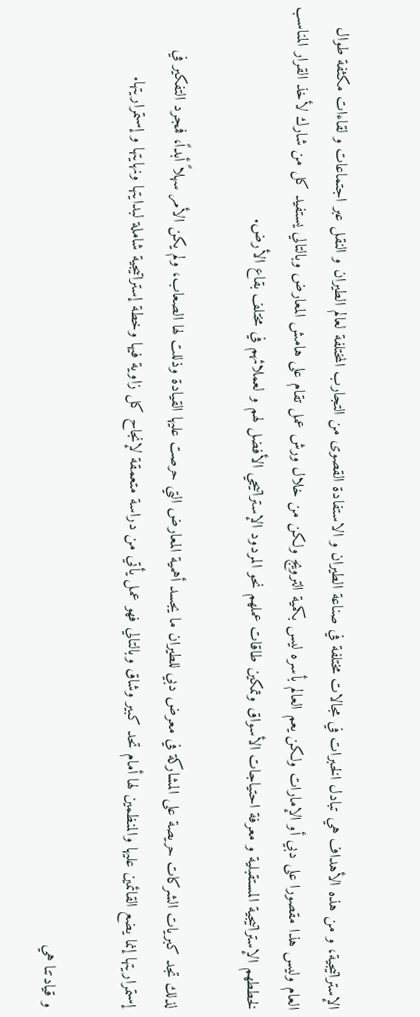الإستراتيجية، و من هذه الأهداف هي تبادل الخبرات في مجالات مختلفة في صناعة الطيران و الاستفادة القصوى من التجارب المختلفة لعالم الطيران و النقل عبر اجتماعات و لقاءات مكثفة طوال العام وليس هذا مقصورا على دبي أو الإمارات ولكن يعم العالم بأسره ليس بكمية الترويج ولكن من خلال ورش عمل تقام على هامش المعارض وبالتالي يستفيد كل من شارك لأخذ القرار المناسب لخططهم الإستراتيجية المستقبلية و معرفة احتياجات الأسواق وتمكين طاقات عملهم نحو المردود الإستراتيجي الأفضل لهم و لعملائهم في مختلف بقاع الأرض.

لذلك تجد كبريات الشركات حريصة على المشاركة في معرض دبي للطيران ما يجسد أهمية المعارض التي حرصت عليها القيادة وذللت لها الصعاب، ولم يكن الأمر سهلاً أبداً، فمجرد التفكير في إستمراريتها إنما يضع القائمين عليها والمنظمين لها أمام تحد كبير وشاق وبالتالي فهو عمل يأتي من دراسة متعمقة لإنجاح كل زاوية فيها وخطة إستراتيجية شاملة لبدايتها ونهايتها و إستمراريتها.

و قيادتنا هي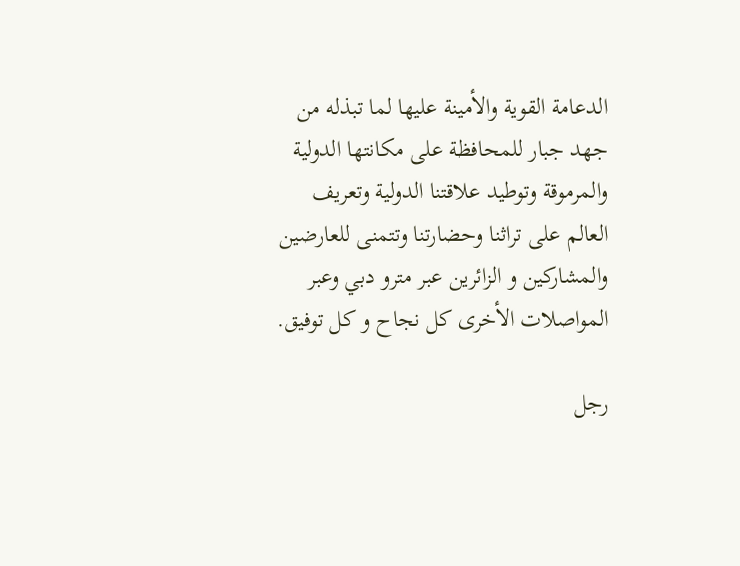الدعامة القوية والأمينة عليها لما تبذله من جهد جبار للمحافظة على مكانتها الدولية والمرموقة وتوطيد علاقتنا الدولية وتعريف العالم على تراثنا وحضارتنا وتتمنى للعارضين والمشاركين و الزائرين عبر مترو دبي وعبر المواصلات الأخرى كل نجاح و كل توفيق.

رجل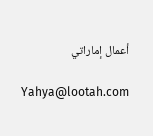أعمال إماراتي

Yahya@lootah.com